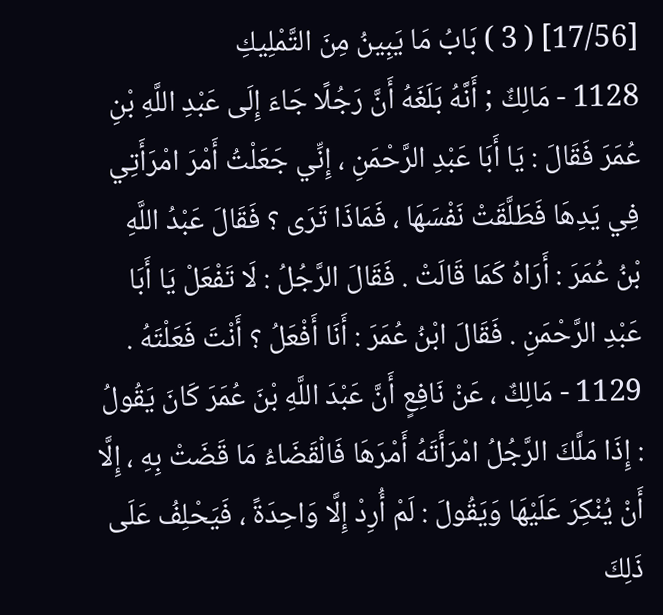[17/56] ( 3 ) بَابُ مَا يَبِينُ مِنَ التَّمْلِيكِ
1128 - مَالِكٌ ; أَنَّهُ بَلَغَهُ أَنَّ رَجُلًا جَاءَ إِلَى عَبْدِ اللَّهِ بْنِ عُمَرَ فَقَالَ : يَا أَبَا عَبْدِ الرَّحْمَنِ ، إِنِّي جَعَلْتُ أَمْرَ امْرَأَتِي فِي يَدِهَا فَطَلَّقَتْ نَفْسَهَا ، فَمَاذَا تَرَى ؟ فَقَالَ عَبْدُ اللَّهِ بْنُ عُمَرَ : أَرَاهُ كَمَا قَالَتْ . فَقَالَ الرَّجُلُ : لَا تَفْعَلْ يَا أَبَا عَبْدِ الرَّحْمَنِ . فَقَالَ ابْنُ عُمَرَ : أَنَا أَفْعَلُ ؟ أَنْتَ فَعَلْتَهُ .
1129 - مَالِكٌ ، عَنْ نَافِعٍ أَنَّ عَبْدَ اللَّهِ بْنَ عُمَرَ كَانَ يَقُولُ : إِذَا مَلَّكَ الرَّجُلُ امْرَأَتَهُ أَمْرَهَا فَالْقَضَاءُ مَا قَضَتْ بِهِ ، إِلَّا أَنْ يُنْكِرَ عَلَيْهَا وَيَقُولَ : لَمْ أُرِدْ إِلَّا وَاحِدَةً ، فَيَحْلِفُ عَلَى ذَلِكَ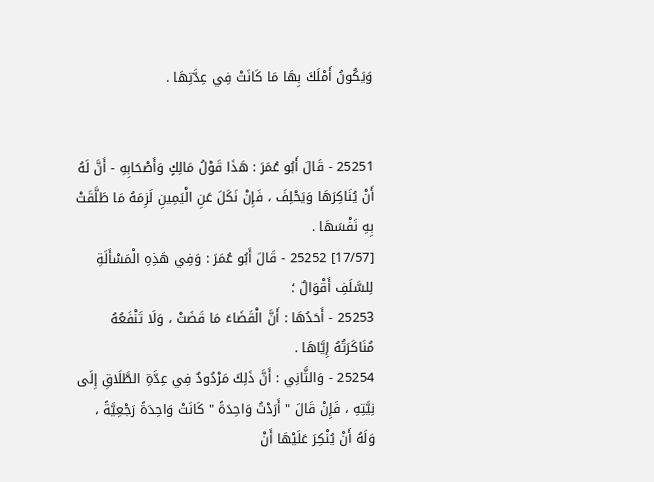وَيَكُونُ أَمْلَكَ بِهَا مَا كَانَتْ فِي عِدَّتِهَا .


25251 - قَالَ أَبُو عُمَرَ : هَذَا قَوْلُ مَالِكٍ وَأَصْحَابِهِ - أَنَّ لَهُ أَنْ يُنَاكِرَهَا وَيَحْلِفَ ، فَإِنْ نَكَلَ عَنِ الْيَمِينِ لَزِمَهُ مَا طَلَّقَتْ بِهِ نَفْسَهَا .
[17/57] 25252 - قَالَ أَبُو عُمَرَ : وَفِي هَذِهِ الْمَسْأَلَةِ لِلسَّلَفِ أَقْوَالٌ ؛
25253 - أَحَدُهَا : أَنَّ الْقَضَاءَ مَا قَضَتْ ، وَلَا تَنْفَعُهُ مُنَاكَرَتُهُ إِيَّاهَا .
25254 - وَالثَّانِي : أَنَّ ذَلِكَ مَرْدُودٌ فِي عِدَّةِ الطَّلَاقِ إِلَى نِيَّتِهِ ، فَإِنْ قَالَ " أَرَدْتُ وَاحِدَةً " كَانَتْ وَاحِدَةً رَجْعِيَّةً ، وَلَهُ أَنْ يُنْكِرَ عَلَيْهَا أَنْ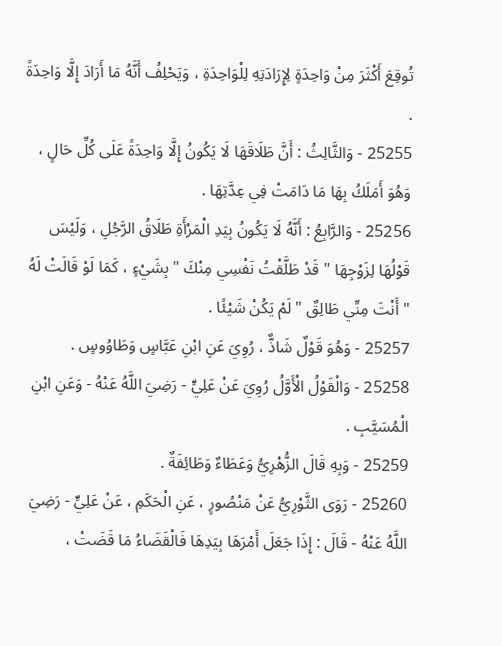تُوقِعَ أَكْثَرَ مِنْ وَاحِدَةٍ لِإِرَادَتِهِ لِلْوَاحِدَةِ ، وَيَحْلِفُ أَنَّهُ مَا أَرَادَ إِلَّا وَاحِدَةً .
25255 - وَالثَّالِثُ : أَنَّ طَلَاقَهَا لَا يَكُونُ إِلَّا وَاحِدَةً عَلَى كُلِّ حَالٍ ، وَهُوَ أَمَلَكُ بِهَا مَا دَامَتْ فِي عِدَّتِهَا .
25256 - وَالرَّابِعُ : أَنَّهُ لَا يَكُونُ بِيَدِ الْمَرْأَةِ طَلَاقُ الرَّجُلِ ، وَلَيْسَ قَوْلُهَا لِزَوْجِهَا " قَدْ طَلَّقْتُ نَفْسِي مِنْكَ " بِشَيْءٍ ، كَمَا لَوْ قَالَتْ لَهُ " أَنْتَ مِنِّي طَالِقٌ " لَمْ يَكُنْ شَيْئًا .
25257 - وَهُوَ قَوْلٌ شَاذٌّ ، رُوِيَ عَنِ ابْنِ عَبَّاسٍ وَطَاوُوسٍ .
25258 - وَالْقَوْلُ الْأَوَّلُ رُوِيَ عَنْ عَلِيٍّ - رَضِيَ اللَّهُ عَنْهُ - وَعَنِ ابْنِ الْمُسَيَّبِ .
25259 - وَبِهِ قَالَ الزُّهْرِيُّ وَعَطَاءٌ وَطَائِفَةٌ .
25260 - رَوَى الثَّوْرِيُّ عَنْ مَنْصُورٍ ، عَنِ الْحَكَمِ ، عَنْ عَلِيٍّ - رَضِيَ اللَّهُ عَنْهُ - قَالَ : إِذَا جَعَلَ أَمْرَهَا بِيَدِهَا فَالْقَضَاءُ مَا قَضَتْ ،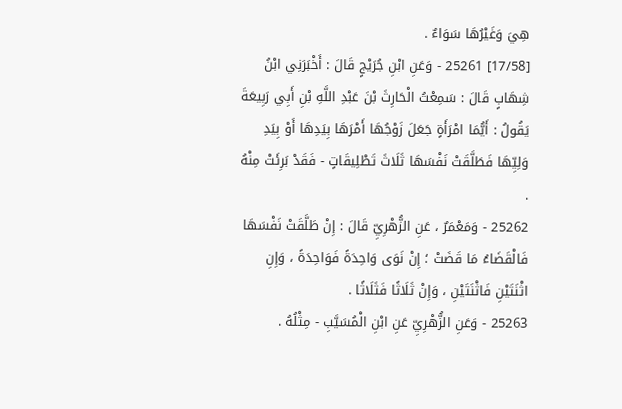هِيَ وَغَيْرُهَا سَوَاءٌ .
[17/58] 25261 - وَعَنِ ابْنِ جُرَيْجٍ قَالَ : أَخْبَرَنِي ابْنُ شِهَابٍ قَالَ : سَمِعْتُ الْحَارِثَ بْنَ عَبْدِ اللَّهِ بْنِ أَبِي رَبِيعَةَ يَقُولُ : أَيُّمَا امْرَأَةٍ جَعَلَ زَوْجُهَا أَمْرَهَا بِيَدِهَا أَوْ بِيَدِ وَلِيِّهَا فَطَلَّقَتْ نَفْسَهَا ثَلَاثَ تَطْلِيقَاتٍ - فَقَدْ بَرِئَتْ مِنْهُ .
25262 - وَمَعْمَرٌ ، عَنِ الزُّهْرِيِّ قَالَ : إِنْ طَلَّقَتْ نَفْسَهَا فَالْقَضَاءُ مَا قَضَتْ ؛ إِنْ نَوَى وَاحِدَةً فَوَاحِدَةً ، وَإِنِ اثْنَتَيْنِ فَاثْنَتَيْنِ ، وَإِنْ ثَلَاثًا فَثَلَاثًا .
25263 - وَعَنِ الزُّهْرِيِّ عَنِ ابْنِ الْمُسَيَّبِ - مِثْلُهُ .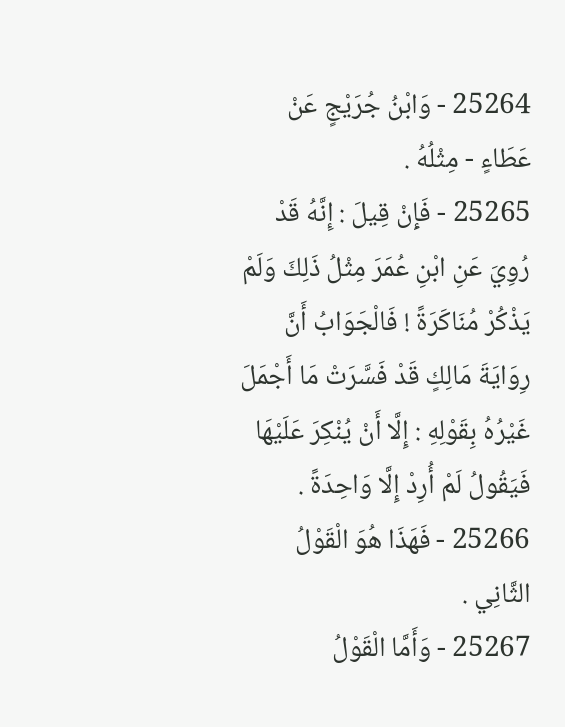25264 - وَابْنُ جُرَيْجٍ عَنْ عَطَاءٍ - مِثْلُهُ .
25265 - فَإِنْ قِيلَ : إِنَّهُ قَدْ رُوِيَ عَنِ ابْنِ عُمَرَ مِثْلُ ذَلِكَ وَلَمْ يَذْكُرْ مُنَاكَرَةً ! فَالْجَوَابُ أَنَّ رِوَايَةَ مَالِكٍ قَدْ فَسَّرَتْ مَا أَجْمَلَ غَيْرُهُ بِقَوْلِهِ : إِلَّا أَنْ يُنْكِرَ عَلَيْهَا فَيَقُولُ لَمْ أُرِدْ إِلَّا وَاحِدَةً .
25266 - فَهَذَا هُوَ الْقَوْلُ الثَّانِي .
25267 - وَأَمَّا الْقَوْلُ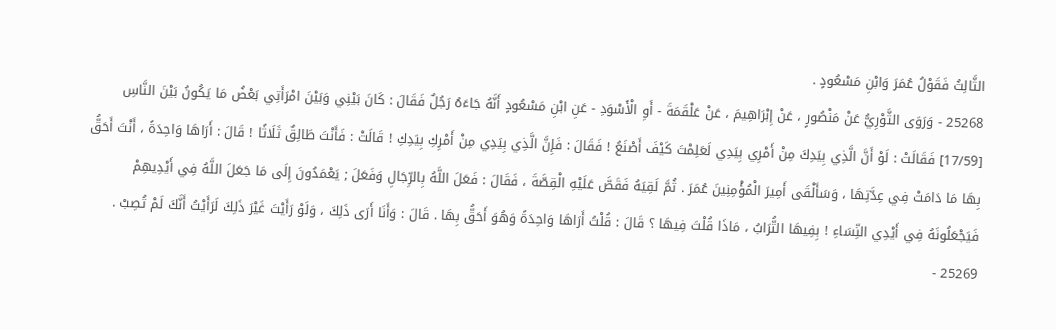الثَّالِثُ فَقَوْلُ عُمَرَ وَابْنِ مَسْعُودٍ .
25268 - وَرَوَى الثَّوْرِيُّ عَنْ مَنْصُورٍ ، عَنْ إِبْرَاهِيمَ ، عَنْ عَلْقَمَةَ - أَوِ الْأَسْوَدِ - عَنِ ابْنِ مَسْعُودٍ أَنَّهُ جَاءَهُ رَجُلٌ فَقَالَ : كَانَ بَيْنِي وَبَيْنَ امْرَأَتِي بَعْضُ مَا يَكُونُ بَيْنَ النَّاسِ [17/59] فَقَالَتْ : لَوْ أَنَّ الَّذِي بِيَدِكَ مِنْ أَمْرِي بِيَدِي لَعَلِمْتَ كَيْفَ أَصْنَعُ ! فَقَالَ : فَإِنَّ الَّذِي بِيَدِي مِنْ أَمْرِكِ بِيَدِكِ ! قَالَتْ : فَأَنْتَ طَالِقٌ ثَلَاثًا ! قَالَ : أَرَاهَا وَاحِدَةً ، أَنْتَ أَحَقُّ بِهَا مَا دَامَتْ فِي عِدَّتِهَا ، وَسَأَلْقَى أَمِيرَ الْمُؤْمِنِينَ عُمَرَ . ثُمَّ لَقِيَهُ فَقَصَّ عَلَيْهِ الْقِصَّةَ ، فَقَالَ : فَعَلَ اللَّهُ بِالرِّجَالِ وَفَعَلَ ; يَعْمَدُونَ إِلَى مَا جَعَلَ اللَّهُ فِي أَيْدِيهِمْ فَيَجْعَلُونَهُ فِي أَيْدِي النِّسَاءِ ! بِفِيهَا التُّرَابُ ، مَاذَا قُلْتَ فِيهَا ؟ قَالَ : قُلْتُ أَرَاهَا وَاحِدَةً وَهُوَ أَحَقُّ بِهَا . قَالَ : وَأَنَا أَرَى ذَلِكَ ، وَلَوْ رَأَيْتَ غَيْرَ ذَلِكَ لَرَأَيْتُ أَنَّكَ لَمْ تُصِبْ .
25269 -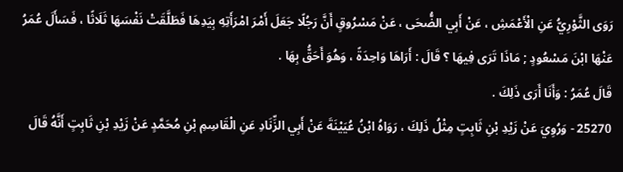رَوَى الثَّوْرِيُّ عَنِ الْأَعْمَشِ ، عَنْ أَبِي الضُّحَى ، عَنْ مَسْرُوقٍ أَنَّ رَجُلًا جَعَلَ أَمْرَ امْرَأَتِهِ بِيَدِهَا فَطَلَّقَتْ نَفْسَهَا ثَلَاثًا ، فَسَأَلَ عُمَرُ عَنْهَا ابْنَ مَسْعُودٍ ; مَاذَا تَرَى فِيهَا ؟ قَالَ : أَرَاهَا وَاحِدَةً ، وَهُوَ أَحَقُّ بِهَا .
قَالَ عُمَرُ : وَأَنَا أَرَى ذَلِكَ .
25270 - وَرُوِيَ عَنْ زَيْدِ بْنِ ثَابِتٍ مِثْلُ ذَلِكَ ، رَوَاهُ ابْنُ عُيَيْنَةَ عَنْ أَبِي الزِّنَادِ عَنِ الْقَاسِمِ بْنِ مُحَمَّدٍ عَنْ زَيْدِ بْنِ ثَابِتٍ أَنَّهُ قَالَ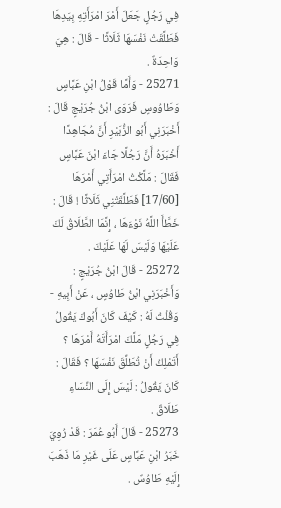فِي رَجُلٍ جَعَلَ أَمْرَ امْرَأَتِهِ بِيَدِهَا فَطَلَّقَتْ نَفْسَهَا ثَلَاثًا - قَالَ : هِيَ وَاحِدَةٌ .
25271 - وَأَمَّا قَوْلُ ابْنِ عَبَّاسٍ وَطَاوُوسٍ فَرَوَى ابْنُ جُرَيْجٍ قَالَ : أَخْبَرَنِي أَبُو الزُّبَيْرِ أَنَّ مُجَاهِدًا أَخْبَرَهُ أَنَّ رَجُلًا جَاءَ ابْنَ عَبَّاسٍ فَقَالَ : مَلَّكْتُ امْرَأَتِي أَمْرَهَا [17/60] فَطَلَّقَتْنِي ثَلَاثًا ! قَالَ : خَطَّأَ اللَّهُ نَوْءَهَا ، إِنَّمَا الطَّلَاقُ لَكَ عَلَيْهَا وَلَيْسَ لَهَا عَلَيْكَ .
25272 - قَالَ ابْنُ جُرَيْجٍ : وَأَخْبَرَنِي ابْنُ طَاوُسٍ ، عَنْ أَبِيهِ - وَقُلْتُ لَهُ : كَيْفَ كَانَ أَبُوكَ يَقُولُ فِي رَجُلٍ مَلَّكَ امْرَأَتَهُ أَمْرَهَا ؟ أَتَمْلِكُ أَنْ تُطَلِّقَ نَفْسَهَا ؟ فَقَالَ : كَانَ يَقُولُ : لَيْسَ إِلَى النِّسَاءِ طَلَاقٌ .
25273 - قَالَ أَبُو عُمَرَ : قَدْ رُوِيَ خَبَرُ ابْنِ عَبَّاسٍ عَلَى غَيْرِ مَا ذَهَبَ إِلَيْهِ طَاوُسٌ .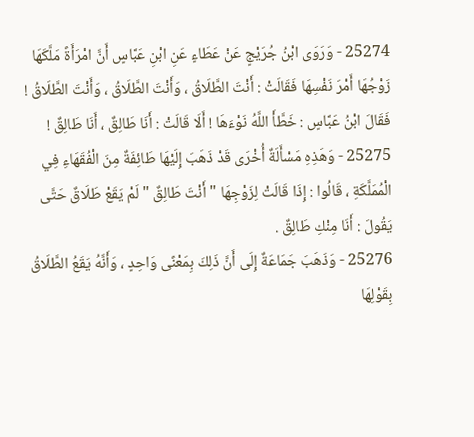25274 - وَرَوَى ابْنُ جُرَيْجٍ عَنْ عَطَاءٍ عَنِ ابْنِ عَبَّاسٍ أَنَّ امْرَأَةً مَلَّكَهَا زَوْجُهَا أَمْرَ نَفْسِهَا فَقَالَتْ : أَنْتَ الطَّلَاقُ ، وَأَنْتَ الطَّلَاقُ ، وَأَنْتَ الطَّلَاقُ ! فَقَالَ ابْنُ عَبَّاسٍ : خَطَّأَ اللَّهُ نَوْءَهَا ! أَلَا قَالَتْ : أَنَا طَالِقٌ ، أَنَا طَالِقٌ !
25275 - وَهَذِهِ مَسْأَلَةٌ أُخْرَى قَدْ ذَهَبَ إِلَيْهَا طَائِفَةٌ مِنَ الْفُقَهَاءِ فِي الْمُمَلَّكَةِ ، قَالُوا : إِذَا قَالَتْ لِزَوْجِهَا " أَنْتَ طَالِقٌ " لَمْ يَقَعْ طَلَاقٌ حَتَّى يَقُولَ : أَنَا مِنْكِ طَالِقٌ .
25276 - وَذَهَبَ جَمَاعَةٌ إِلَى أَنَّ ذَلِكَ بِمَعْنًى وَاحِدٍ ، وَأَنَّهُ يَقَعُ الطَّلَاقُ بِقَوْلِهَا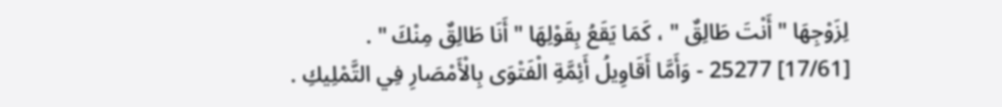لِزَوْجِهَا " أَنْتَ طَالِقٌ " ، كَمَا يَقَعُ بِقَوْلِهَا " أَنَا طَالِقٌ مِنْكَ " .
[17/61] 25277 - وَأَمَّا أَقَاوِيلُ أَئِمَّةِ الْفَتْوَى بِالْأَمْصَارِ فِي التَّمْلِيكِ .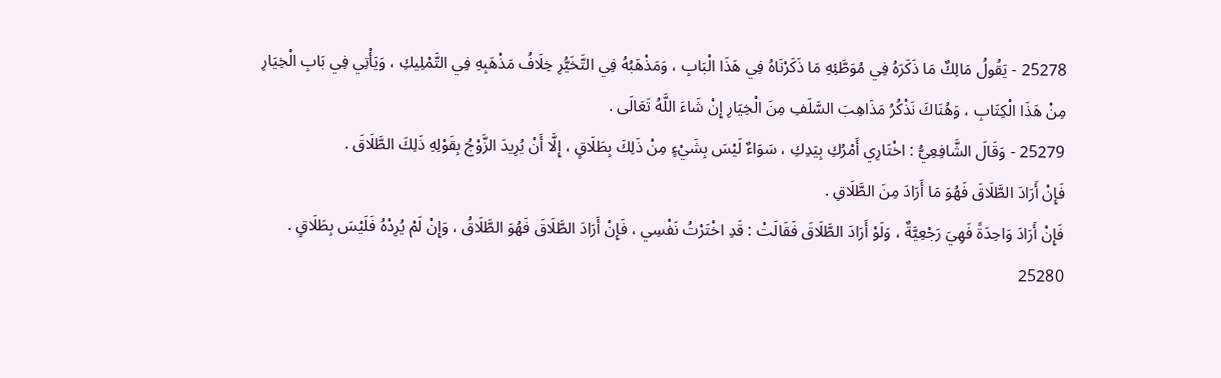25278 - يَقُولُ مَالِكٌ مَا ذَكَرَهُ فِي مُوَطَّئِهِ مَا ذَكَرْنَاهُ فِي هَذَا الْبَابِ ، وَمَذْهَبُهُ فِي التَّخَيُّرِ خِلَافُ مَذْهَبِهِ فِي التَّمْلِيكِ ، وَيَأْتِي فِي بَابِ الْخِيَارِ مِنْ هَذَا الْكِتَابِ ، وَهُنَاكَ نَذْكُرُ مَذَاهِبَ السَّلَفِ مِنَ الْخِيَارِ إِنْ شَاءَ اللَّهُ تَعَالَى .
25279 - وَقَالَ الشَّافِعِيُّ : اخْتَارِي أَمْرُكِ بِيَدِكِ ، سَوَاءٌ لَيْسَ بِشَيْءٍ مِنْ ذَلِكَ بِطَلَاقٍ ، إِلَّا أَنْ يُرِيدَ الزَّوْجُ بِقَوْلِهِ ذَلِكَ الطَّلَاقَ .
فَإِنْ أَرَادَ الطَّلَاقَ فَهُوَ مَا أَرَادَ مِنَ الطَّلَاقِ .
فَإِنْ أَرَادَ وَاحِدَةً فَهِيَ رَجْعِيَّةٌ ، وَلَوْ أَرَادَ الطَّلَاقَ فَقَالَتْ : قَدِ اخْتَرْتُ نَفْسِي ، فَإِنْ أَرَادَ الطَّلَاقَ فَهُوَ الطَّلَاقُ ، وَإِنْ لَمْ يُرِدْهُ فَلَيْسَ بِطَلَاقٍ .
25280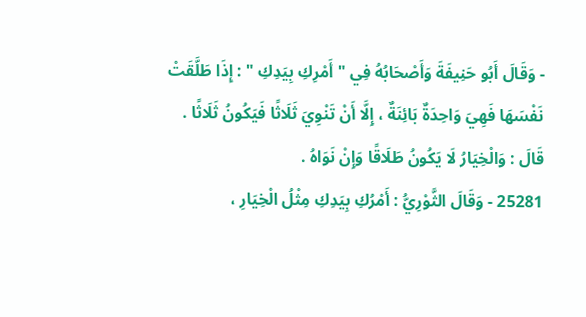- وَقَالَ أَبُو حَنِيفَةَ وَأَصْحَابُهُ فِي " أَمْرِكِ بِيَدِكِ " : إِذَا طَلَّقَتْ نَفْسَهَا فَهِيَ وَاحِدَةٌ بَائِنَةٌ ، إِلَّا أَنْ تَنْوِيَ ثَلَاثًا فَيَكُونُ ثَلَاثًا .
قَالَ : وَالْخِيَارُ لَا يَكُونُ طَلَاقًا وَإِنْ نَوَاهُ .
25281 - وَقَالَ الثَّوْرِيُّ : أَمْرُكِ بِيَدِكِ مِثْلُ الْخِيَارِ ،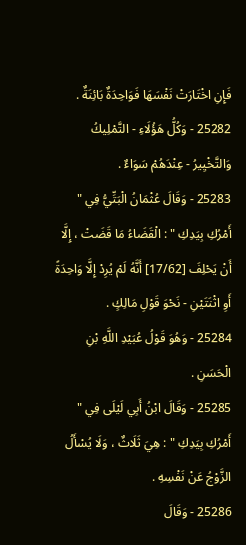فَإِنِ اخْتَارَتْ نَفْسَهَا فَوَاحِدَةٌ بَائِنَةٌ .
25282 - وَكُلُّ هَؤُلَاءِ - التَّمْلِيكُ وَالتَّخْيِيرُ - عِنْدَهُمْ سَوَاءٌ .
25283 - وَقَالَ عُثْمَانُ الْبَتِّيُّ فِي " أَمْرُكِ بِيَدِكِ " : الْقَضَاءُ مَا قَضَتْ ، إِلَّا أَنْ يَحْلِفَ [17/62] أَنَّهُ لَمْ يُرِدْ إِلَّا وَاحِدَةً أَوِ اثْنَتَيْنِ - نَحْوَ قَوْلِ مَالِكٍ .
25284 - وَهُوَ قَوْلُ عُبَيْدِ اللَّهِ بْنِ الْحَسَنِ .
25285 - وَقَالَ ابْنُ أَبِي لَيْلَى فِي " أَمْرُكِ بِيَدِكِ " : هِيَ ثَلَاثٌ ، وَلَا يُسْأَلُ الزَّوْجُ عَنْ نَفْسِهِ .
25286 - وَقَالَ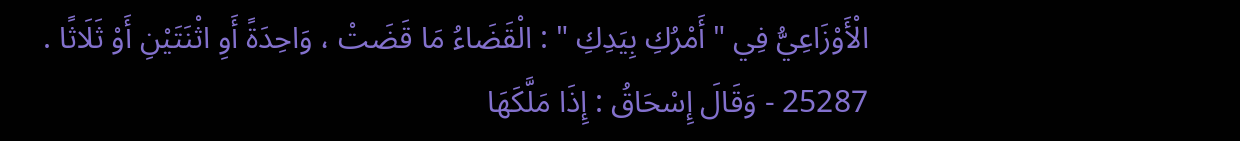الْأَوْزَاعِيُّ فِي " أَمْرُكِ بِيَدِكِ " : الْقَضَاءُ مَا قَضَتْ ، وَاحِدَةً أَوِ اثْنَتَيْنِ أَوْ ثَلَاثًا .
25287 - وَقَالَ إِسْحَاقُ : إِذَا مَلَّكَهَا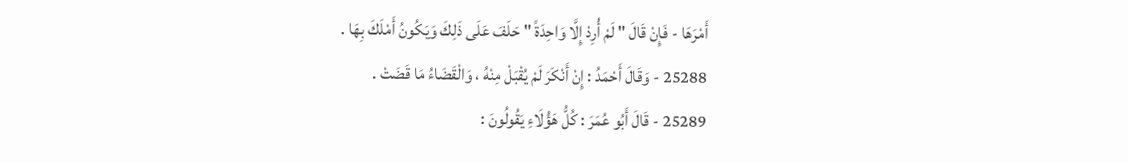أَمْرَهَا - فَإِنْ قَالَ " لَمْ أُرِدْ إِلَّا وَاحِدَةً " حَلَفَ عَلَى ذَلِكَ وَيَكُونُ أَمْلَكَ بِهَا .
25288 - وَقَالَ أَحْمَدُ : إِنْ أَنْكَرَ لَمْ يُقْبَلْ مِنْهُ ، وَالْقَضَاءُ مَا قَضَتْ .
25289 - قَالَ أَبُو عُمَرَ : كُلُّ هَؤُلَاءِ يَقُولُونَ :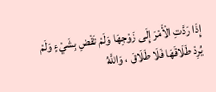إِذَا رَدَّتِ الْأَمْرَ إِلَى زَوْجِهَا وَلَمْ تَقْضِ بِشَيْءٍ وَلَمْ يُرِدْ طَلَاقَهَا فَلَا طَلَاقَ ، وَاللَّهُ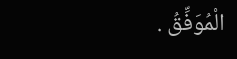الْمُوَفِّقُ .